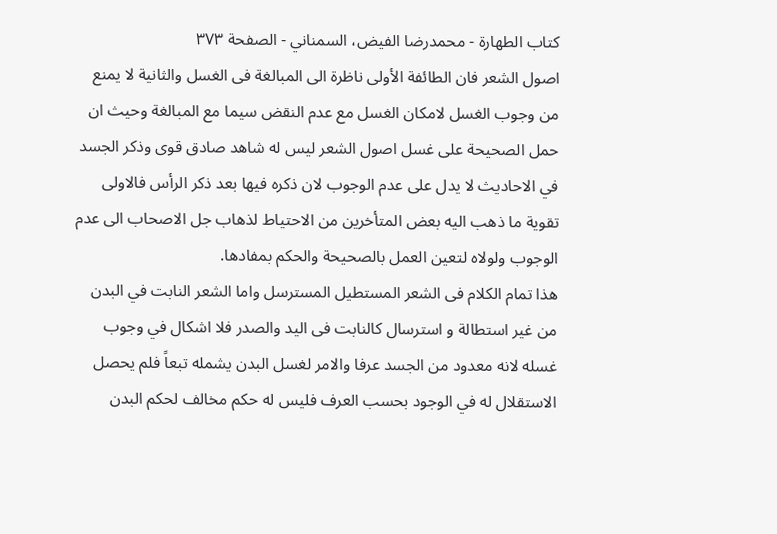كتاب الطهارة - محمدرضا الفيض، السمناني - الصفحة ٣٧٣
اصول الشعر فان الطائفة الأولى ناظرة الى المبالغة فى الغسل والثانية لا يمنع من وجوب الغسل لامكان الغسل مع عدم النقض سيما مع المبالغة وحيث ان حمل الصحيحة على غسل اصول الشعر ليس له شاهد صادق قوى وذكر الجسد في الاحاديث لا يدل على عدم الوجوب لان ذكره فيها بعد ذكر الرأس فالاولى تقوية ما ذهب اليه بعض المتأخرين من الاحتياط لذهاب جل الاصحاب الى عدم الوجوب ولولاه لتعين العمل بالصحيحة والحكم بمفادها.
هذا تمام الكلام فى الشعر المستطيل المسترسل واما الشعر النابت في البدن من غير استطالة و استرسال كالنابت فى اليد والصدر فلا اشكال في وجوب غسله لانه معدود من الجسد عرفا والامر لغسل البدن يشمله تبعاً فلم يحصل الاستقلال له في الوجود بحسب العرف فليس له حكم مخالف لحكم البدن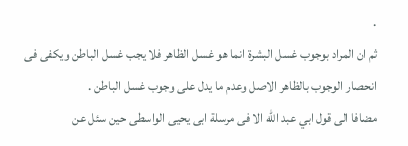.
ثم ان المراد بوجوب غسل البشرة انما هو غسل الظاهر فلا يجب غسل الباطن ويكفى فى انحصار الوجوب بالظاهر الاصل وعدم ما يدل على وجوب غسل الباطن .
مضافا الى قول ابي عبد الله الا فى مرسلة ابى يحيى الواسطى حين سئل عن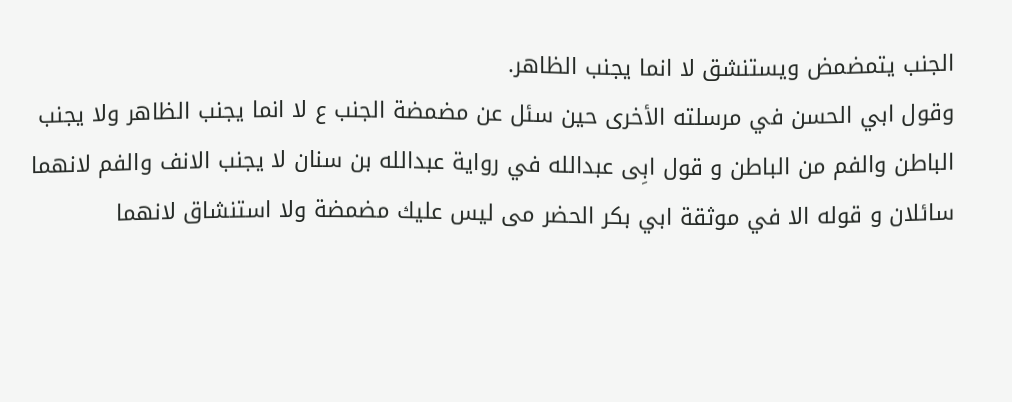الجنب يتمضمض ويستنشق لا انما يجنب الظاهر.
وقول ابي الحسن في مرسلته الأخرى حين سئل عن مضمضة الجنب ع لا انما يجنب الظاهر ولا يجنب الباطن والفم من الباطن و قول ابِی عبدالله في رواية عبدالله بن سنان لا يجنب الانف والفم لانهما سائلان و قوله الا في موثقة ابي بكر الحضر مى ليس عليك مضمضة ولا استنشاق لانهما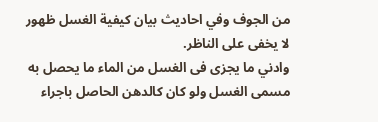من الجوف وفي احاديث بيان كيفية الغسل ظهور لا يخفى على الناظر.
وادني ما يجزى فى الغسل من الماء ما يحصل به مسمى الغسل ولو كان كالدهن الحاصل باجراء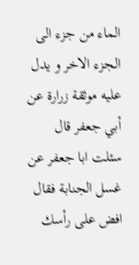الماء من جزء الى الجزء الاخر و يدل عليه موثقة زرارة عن أبي جعفر قال سئلت ابا جعفر عن غسل الجنابة فقال افض على رأسك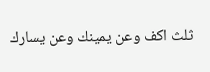ثلث اكف وعن يمينك وعن يسارك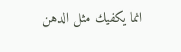انما يكفيك مثل الدهن